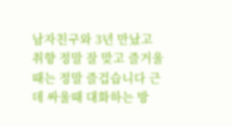남자친구와 3년 만났고 취향 정말 잘 맞고 즐거울 때는 정말 즐겁습니다 근데 싸울때 대화하는 방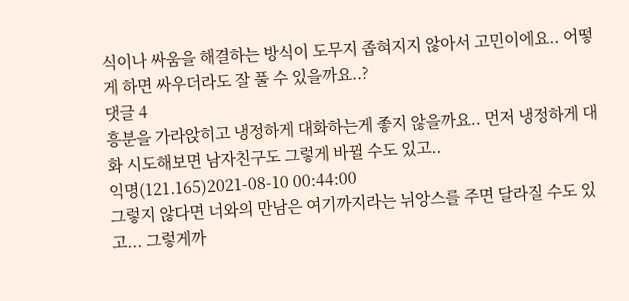식이나 싸움을 해결하는 방식이 도무지 좁혀지지 않아서 고민이에요.. 어떻게 하면 싸우더라도 잘 풀 수 있을까요..?
댓글 4
흥분을 가라앉히고 냉정하게 대화하는게 좋지 않을까요.. 먼저 냉정하게 대화 시도해보면 남자친구도 그렇게 바뀔 수도 있고..
익명(121.165)2021-08-10 00:44:00
그렇지 않다면 너와의 만남은 여기까지라는 뉘앙스를 주면 달라질 수도 있고... 그렇게까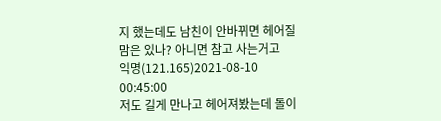지 했는데도 남친이 안바뀌면 헤어질 맘은 있나? 아니면 참고 사는거고
익명(121.165)2021-08-10 00:45:00
저도 길게 만나고 헤어져봤는데 돌이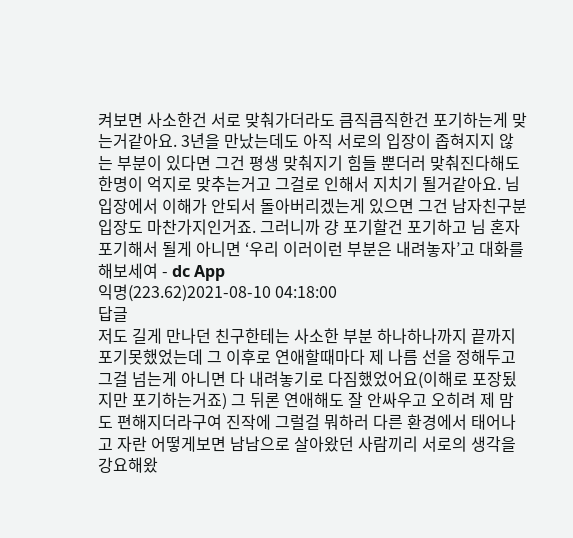켜보면 사소한건 서로 맞춰가더라도 큼직큼직한건 포기하는게 맞는거같아요. 3년을 만났는데도 아직 서로의 입장이 좁혀지지 않는 부분이 있다면 그건 평생 맞춰지기 힘들 뿐더러 맞춰진다해도 한명이 억지로 맞추는거고 그걸로 인해서 지치기 될거같아요. 님 입장에서 이해가 안되서 돌아버리겠는게 있으면 그건 남자친구분 입장도 마찬가지인거죠. 그러니까 걍 포기할건 포기하고 님 혼자 포기해서 될게 아니면 ‘우리 이러이런 부분은 내려놓자’고 대화를 해보세여 - dc App
익명(223.62)2021-08-10 04:18:00
답글
저도 길게 만나던 친구한테는 사소한 부분 하나하나까지 끝까지 포기못했었는데 그 이후로 연애할때마다 제 나름 선을 정해두고 그걸 넘는게 아니면 다 내려놓기로 다짐했었어요(이해로 포장됬지만 포기하는거죠) 그 뒤론 연애해도 잘 안싸우고 오히려 제 맘도 편해지더라구여 진작에 그럴걸 뭐하러 다른 환경에서 태어나고 자란 어떻게보면 남남으로 살아왔던 사람끼리 서로의 생각을 강요해왔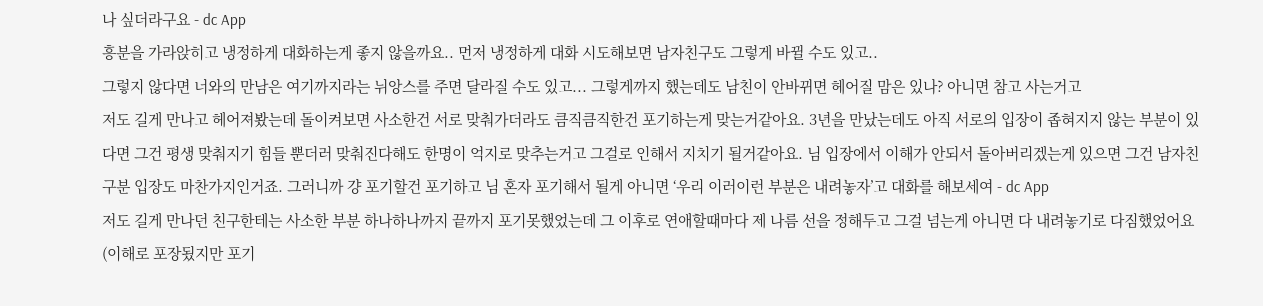나 싶더라구요 - dc App
흥분을 가라앉히고 냉정하게 대화하는게 좋지 않을까요.. 먼저 냉정하게 대화 시도해보면 남자친구도 그렇게 바뀔 수도 있고..
그렇지 않다면 너와의 만남은 여기까지라는 뉘앙스를 주면 달라질 수도 있고... 그렇게까지 했는데도 남친이 안바뀌면 헤어질 맘은 있나? 아니면 참고 사는거고
저도 길게 만나고 헤어져봤는데 돌이켜보면 사소한건 서로 맞춰가더라도 큼직큼직한건 포기하는게 맞는거같아요. 3년을 만났는데도 아직 서로의 입장이 좁혀지지 않는 부분이 있다면 그건 평생 맞춰지기 힘들 뿐더러 맞춰진다해도 한명이 억지로 맞추는거고 그걸로 인해서 지치기 될거같아요. 님 입장에서 이해가 안되서 돌아버리겠는게 있으면 그건 남자친구분 입장도 마찬가지인거죠. 그러니까 걍 포기할건 포기하고 님 혼자 포기해서 될게 아니면 ‘우리 이러이런 부분은 내려놓자’고 대화를 해보세여 - dc App
저도 길게 만나던 친구한테는 사소한 부분 하나하나까지 끝까지 포기못했었는데 그 이후로 연애할때마다 제 나름 선을 정해두고 그걸 넘는게 아니면 다 내려놓기로 다짐했었어요(이해로 포장됬지만 포기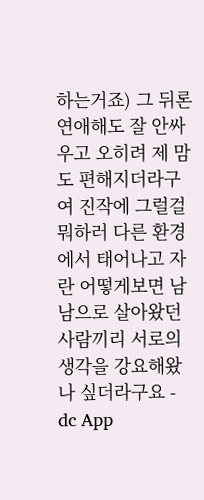하는거죠) 그 뒤론 연애해도 잘 안싸우고 오히려 제 맘도 편해지더라구여 진작에 그럴걸 뭐하러 다른 환경에서 태어나고 자란 어떻게보면 남남으로 살아왔던 사람끼리 서로의 생각을 강요해왔나 싶더라구요 - dc App